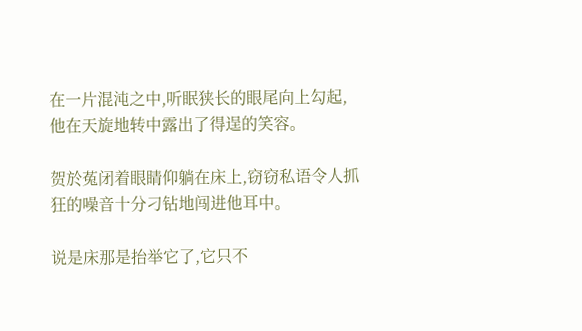在一片混沌之中,听眠狭长的眼尾向上勾起,他在天旋地转中露出了得逞的笑容。

贺於菟闭着眼睛仰躺在床上,窃窃私语令人抓狂的噪音十分刁钻地闯进他耳中。

说是床那是抬举它了,它只不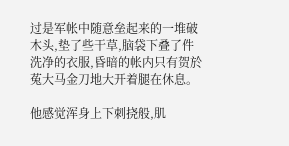过是军帐中随意垒起来的一堆破木头,垫了些干草,脑袋下叠了件洗净的衣服,昏暗的帐内只有贺於菟大马金刀地大开着腿在休息。

他感觉浑身上下刺挠般,肌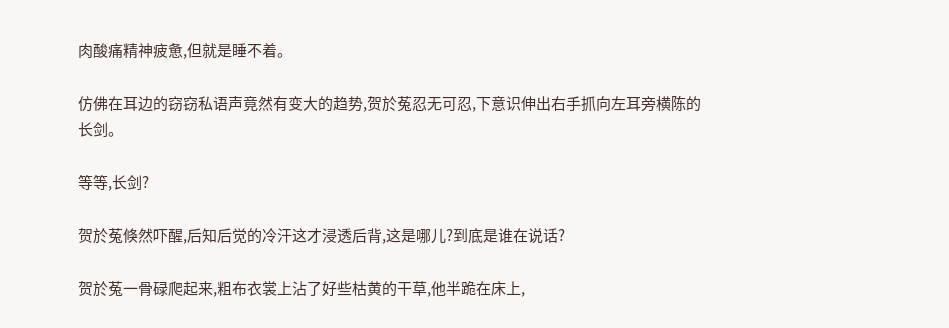肉酸痛精神疲惫,但就是睡不着。

仿佛在耳边的窃窃私语声竟然有变大的趋势,贺於菟忍无可忍,下意识伸出右手抓向左耳旁横陈的长剑。

等等,长剑?

贺於菟倏然吓醒,后知后觉的冷汗这才浸透后背,这是哪儿?到底是谁在说话?

贺於菟一骨碌爬起来,粗布衣裳上沾了好些枯黄的干草,他半跪在床上,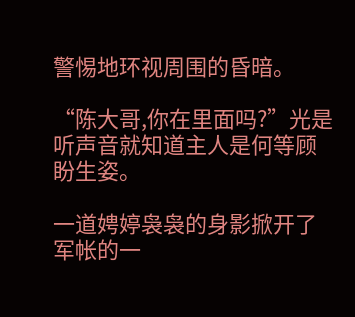警惕地环视周围的昏暗。

“陈大哥,你在里面吗?”光是听声音就知道主人是何等顾盼生姿。

一道娉婷袅袅的身影掀开了军帐的一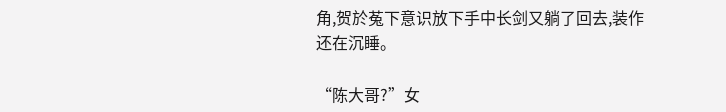角,贺於菟下意识放下手中长剑又躺了回去,装作还在沉睡。

“陈大哥?”女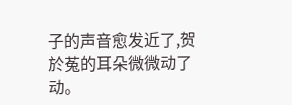子的声音愈发近了,贺於菟的耳朵微微动了动。